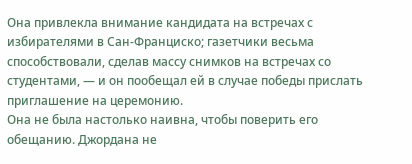Она привлекла внимание кандидата на встречах с избирателями в Сан-Франциско; газетчики весьма способствовали, сделав массу снимков на встречах со студентами, — и он пообещал ей в случае победы прислать приглашение на церемонию.
Она не была настолько наивна, чтобы поверить его обещанию. Джордана не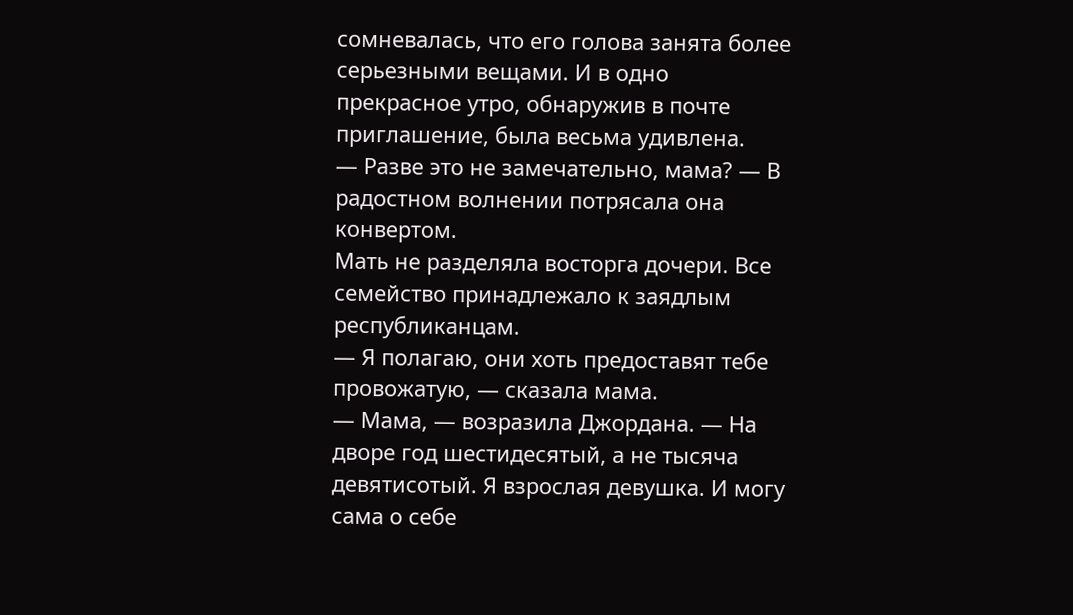сомневалась, что его голова занята более серьезными вещами. И в одно прекрасное утро, обнаружив в почте приглашение, была весьма удивлена.
— Разве это не замечательно, мама? — В радостном волнении потрясала она конвертом.
Мать не разделяла восторга дочери. Все семейство принадлежало к заядлым республиканцам.
— Я полагаю, они хоть предоставят тебе провожатую, — сказала мама.
— Мама, — возразила Джордана. — На дворе год шестидесятый, а не тысяча девятисотый. Я взрослая девушка. И могу сама о себе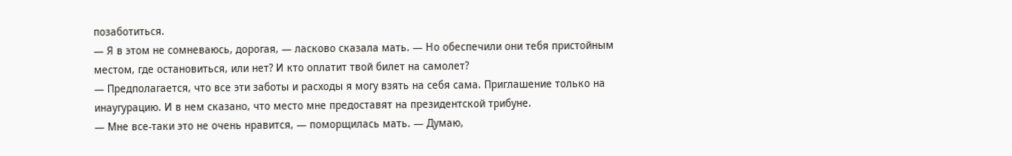позаботиться.
— Я в этом не сомневаюсь, дорогая, — ласково сказала мать. — Но обеспечили они тебя пристойным местом, где остановиться, или нет? И кто оплатит твой билет на самолет?
— Предполагается, что все эти заботы и расходы я могу взять на себя сама. Приглашение только на инаугурацию. И в нем сказано, что место мне предоставят на президентской трибуне.
— Мне все-таки это не очень нравится, — поморщилась мать. — Думаю,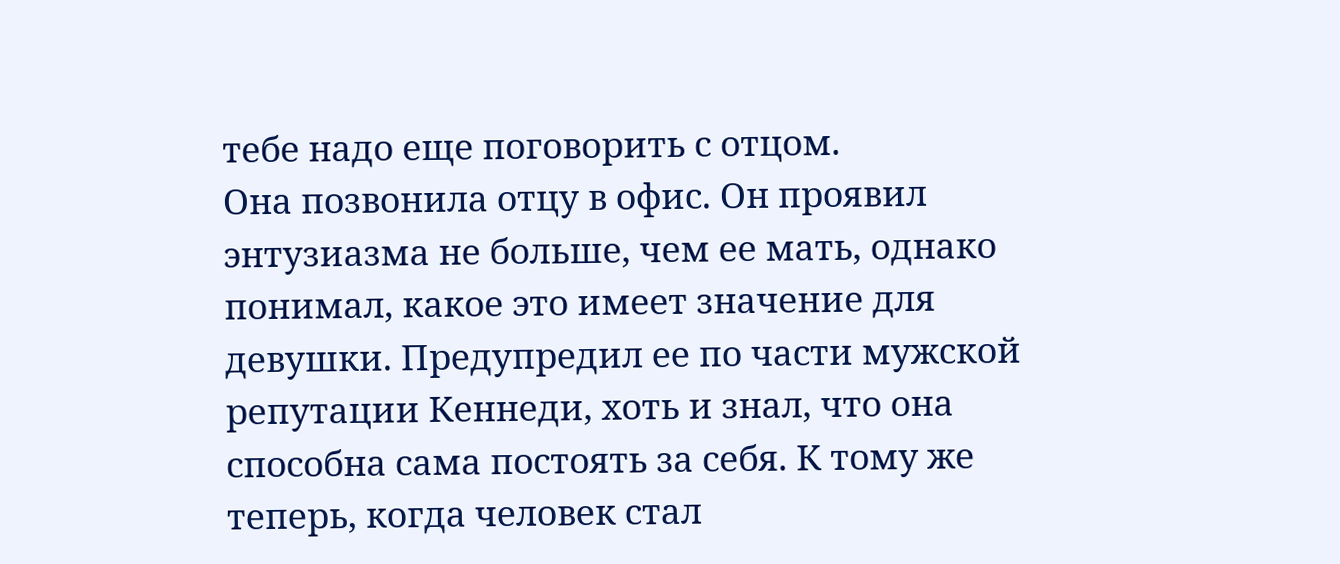тебе надо еще поговорить с отцом.
Она позвонила отцу в офис. Он проявил энтузиазма не больше, чем ее мать, однако понимал, какое это имеет значение для девушки. Предупредил ее по части мужской репутации Кеннеди, хоть и знал, что она способна сама постоять за себя. К тому же теперь, когда человек стал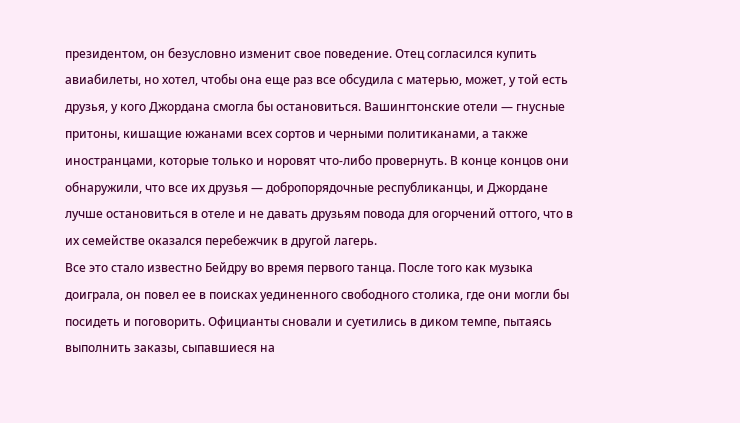президентом, он безусловно изменит свое поведение. Отец согласился купить авиабилеты, но хотел, чтобы она еще раз все обсудила с матерью, может, у той есть друзья, у кого Джордана смогла бы остановиться. Вашингтонские отели — гнусные притоны, кишащие южанами всех сортов и черными политиканами, а также иностранцами, которые только и норовят что-либо провернуть. В конце концов они обнаружили, что все их друзья — добропорядочные республиканцы, и Джордане лучше остановиться в отеле и не давать друзьям повода для огорчений оттого, что в их семействе оказался перебежчик в другой лагерь.
Все это стало известно Бейдру во время первого танца. После того как музыка доиграла, он повел ее в поисках уединенного свободного столика, где они могли бы посидеть и поговорить. Официанты сновали и суетились в диком темпе, пытаясь выполнить заказы, сыпавшиеся на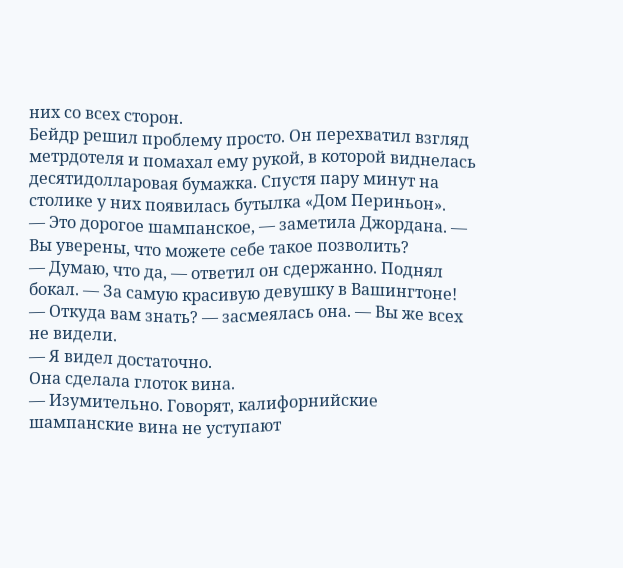них со всех сторон.
Бейдр решил проблему просто. Он перехватил взгляд метрдотеля и помахал ему рукой, в которой виднелась десятидолларовая бумажка. Спустя пару минут на столике у них появилась бутылка «Дом Периньон».
— Это дорогое шампанское, — заметила Джордана. — Вы уверены, что можете себе такое позволить?
— Думаю, что да, — ответил он сдержанно. Поднял бокал. — За самую красивую девушку в Вашингтоне!
— Откуда вам знать? — засмеялась она. — Вы же всех не видели.
— Я видел достаточно.
Она сделала глоток вина.
— Изумительно. Говорят, калифорнийские шампанские вина не уступают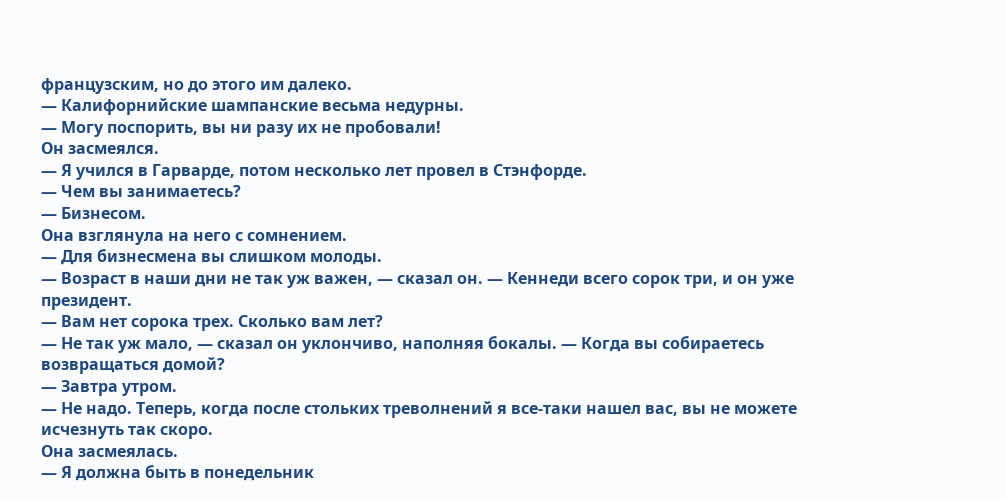французским, но до этого им далеко.
— Калифорнийские шампанские весьма недурны.
— Могу поспорить, вы ни разу их не пробовали!
Он засмеялся.
— Я учился в Гарварде, потом несколько лет провел в Стэнфорде.
— Чем вы занимаетесь?
— Бизнесом.
Она взглянула на него с сомнением.
— Для бизнесмена вы слишком молоды.
— Возраст в наши дни не так уж важен, — сказал он. — Кеннеди всего сорок три, и он уже президент.
— Вам нет сорока трех. Сколько вам лет?
— Не так уж мало, — сказал он уклончиво, наполняя бокалы. — Когда вы собираетесь возвращаться домой?
— Завтра утром.
— Не надо. Теперь, когда после стольких треволнений я все-таки нашел вас, вы не можете исчезнуть так скоро.
Она засмеялась.
— Я должна быть в понедельник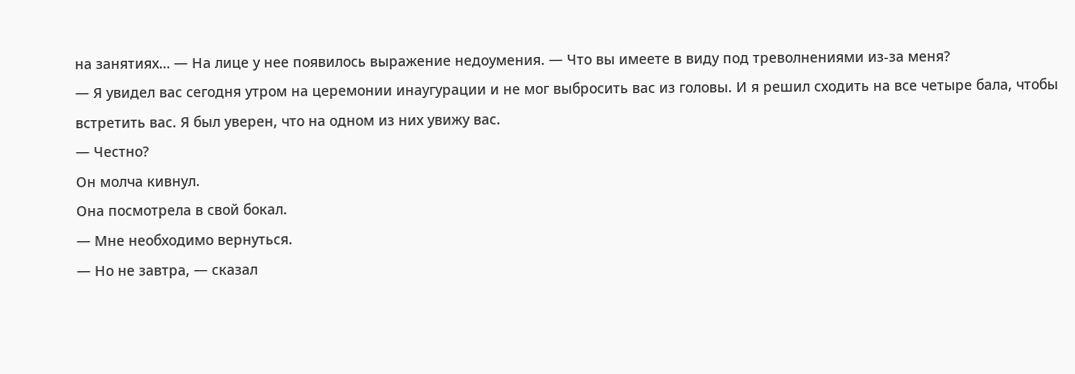на занятиях… — На лице у нее появилось выражение недоумения. — Что вы имеете в виду под треволнениями из-за меня?
— Я увидел вас сегодня утром на церемонии инаугурации и не мог выбросить вас из головы. И я решил сходить на все четыре бала, чтобы встретить вас. Я был уверен, что на одном из них увижу вас.
— Честно?
Он молча кивнул.
Она посмотрела в свой бокал.
— Мне необходимо вернуться.
— Но не завтра, — сказал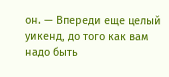он. — Впереди еще целый уикенд, до того как вам надо быть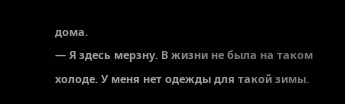дома.
— Я здесь мерзну. В жизни не была на таком холоде. У меня нет одежды для такой зимы.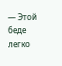— Этой беде легко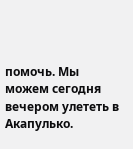помочь. Мы можем сегодня вечером улететь в Акапулько.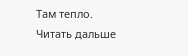Там тепло.
Читать дальше